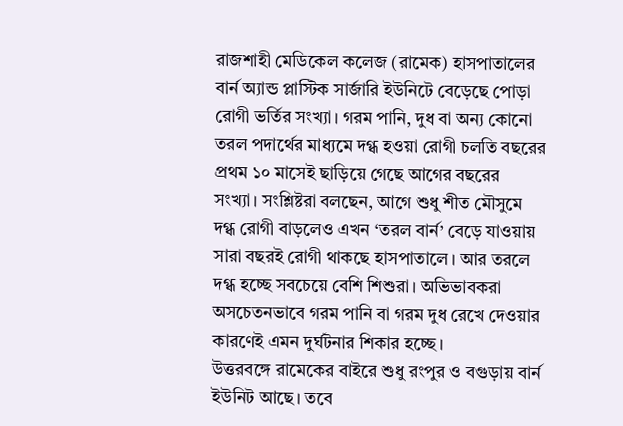রাজশাহী মেডিকেল কলেজ (রামেক) হাসপাতালের বার্ন অ্যান্ড প্লাস্টিক সার্জারি ইউনিটে বেড়েছে পোড়া রোগী ভর্তির সংখ্যা। গরম পানি, দুধ বা অন্য কোনো তরল পদার্থের মাধ্যমে দগ্ধ হওয়া রোগী চলতি বছরের প্রথম ১০ মাসেই ছাড়িয়ে গেছে আগের বছরের সংখ্যা। সংশ্লিষ্টরা বলছেন, আগে শুধু শীত মৌসুমে দগ্ধ রোগী বাড়লেও এখন ‘তরল বার্ন’ বেড়ে যাওয়ায় সারা বছরই রোগী থাকছে হাসপাতালে। আর তরলে দগ্ধ হচ্ছে সবচেয়ে বেশি শিশুরা। অভিভাবকরা অসচেতনভাবে গরম পানি বা গরম দুধ রেখে দেওয়ার কারণেই এমন দুর্ঘটনার শিকার হচ্ছে।
উত্তরবঙ্গে রামেকের বাইরে শুধু রংপুর ও বগুড়ায় বার্ন ইউনিট আছে। তবে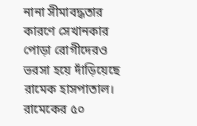নানা সীমাবদ্ধতার কারণে সেখানকার পোড়া রোগীদেরও ভরসা হয়ে দাঁড়িয়েছে রামেক হাসপাতাল।
রামেকের ৫০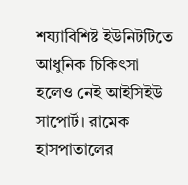শয্যাবিশিষ্ট ইউনিটটিতে আধুনিক চিকিৎসা হলেও নেই আইসিইউ সাপোর্ট। রামেক হাসপাতালের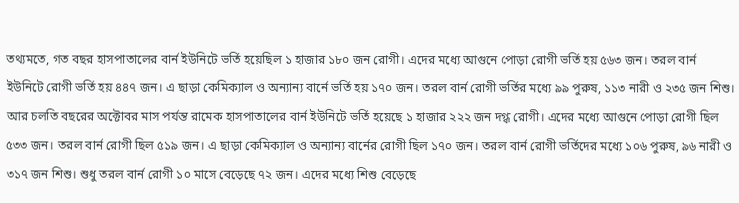তথ্যমতে, গত বছর হাসপাতালের বার্ন ইউনিটে ভর্তি হয়েছিল ১ হাজার ১৮০ জন রোগী। এদের মধ্যে আগুনে পোড়া রোগী ভর্তি হয় ৫৬৩ জন। তরল বার্ন ইউনিটে রোগী ভর্তি হয় ৪৪৭ জন। এ ছাড়া কেমিক্যাল ও অন্যান্য বার্নে ভর্তি হয় ১৭০ জন। তরল বার্ন রোগী ভর্তির মধ্যে ৯৯ পুরুষ, ১১৩ নারী ও ২৩৫ জন শিশু।
আর চলতি বছরের অক্টোবর মাস পর্যন্ত রামেক হাসপাতালের বার্ন ইউনিটে ভর্তি হয়েছে ১ হাজার ২২২ জন দগ্ধ রোগী। এদের মধ্যে আগুনে পোড়া রোগী ছিল ৫৩৩ জন। তরল বার্ন রোগী ছিল ৫১৯ জন। এ ছাড়া কেমিক্যাল ও অন্যান্য বার্নের রোগী ছিল ১৭০ জন। তরল বার্ন রোগী ভর্তিদের মধ্যে ১০৬ পুরুষ, ৯৬ নারী ও ৩১৭ জন শিশু। শুধু তরল বার্ন রোগী ১০ মাসে বেড়েছে ৭২ জন। এদের মধ্যে শিশু বেড়েছে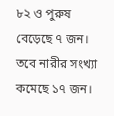৮২ ও পুরুষ বেড়েছে ৭ জন। তবে নারীর সংখ্যা কমেছে ১৭ জন।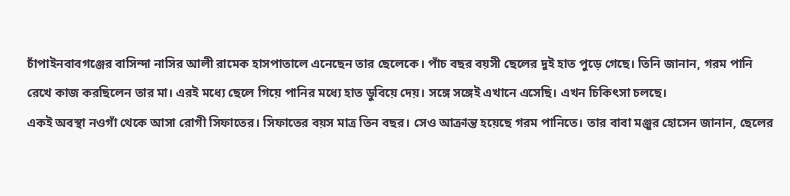চাঁপাইনবাবগঞ্জের বাসিন্দা নাসির আলী রামেক হাসপাতালে এনেছেন তার ছেলেকে। পাঁচ বছর বয়সী ছেলের দুই হাত পুড়ে গেছে। তিনি জানান, গরম পানি রেখে কাজ করছিলেন তার মা। এরই মধ্যে ছেলে গিয়ে পানির মধ্যে হাত ডুবিয়ে দেয়। সঙ্গে সঙ্গেই এখানে এসেছি। এখন চিকিৎসা চলছে।
একই অবস্থা নওগাঁ থেকে আসা রোগী সিফাতের। সিফাতের বয়স মাত্র তিন বছর। সেও আক্রান্ত হয়েছে গরম পানিতে। তার বাবা মঞ্জুর হোসেন জানান, ছেলের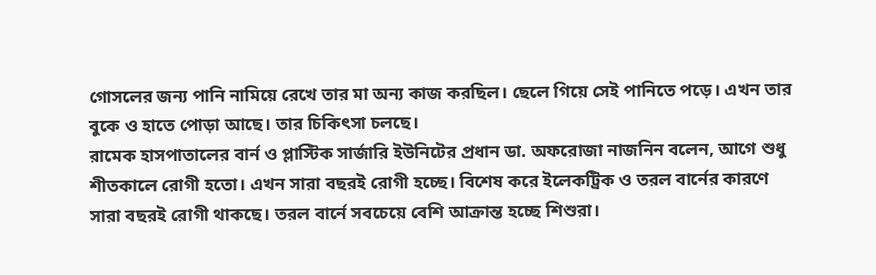গোসলের জন্য পানি নামিয়ে রেখে তার মা অন্য কাজ করছিল। ছেলে গিয়ে সেই পানিতে পড়ে। এখন তার বুকে ও হাতে পোড়া আছে। তার চিকিৎসা চলছে।
রামেক হাসপাতালের বার্ন ও প্লাস্টিক সার্জারি ইউনিটের প্রধান ডা. অফরোজা নাজনিন বলেন, আগে শুধু শীতকালে রোগী হতো। এখন সারা বছরই রোগী হচ্ছে। বিশেষ করে ইলেকট্রিক ও তরল বার্নের কারণে সারা বছরই রোগী থাকছে। তরল বার্নে সবচেয়ে বেশি আক্রান্ত হচ্ছে শিশুরা।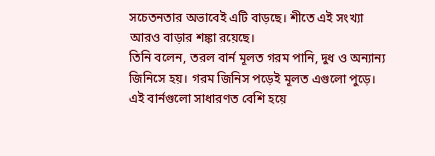সচেতনতার অভাবেই এটি বাড়ছে। শীতে এই সংখ্যা আরও বাড়ার শঙ্কা রয়েছে।
তিনি বলেন, তরল বার্ন মূলত গরম পানি, দুধ ও অন্যান্য জিনিসে হয়। গরম জিনিস পড়েই মূলত এগুলো পুড়ে।
এই বার্নগুলো সাধারণত বেশি হয়ে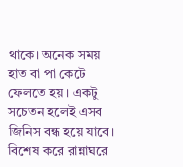থাকে। অনেক সময় হাত বা পা কেটে ফেলতে হয়। একটু সচেতন হলেই এসব জিনিস বন্ধ হয়ে যাবে। বিশেষ করে রান্নাঘরে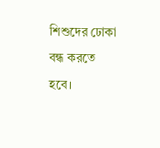শিশুদের ঢোকা বন্ধ করতে হবে।